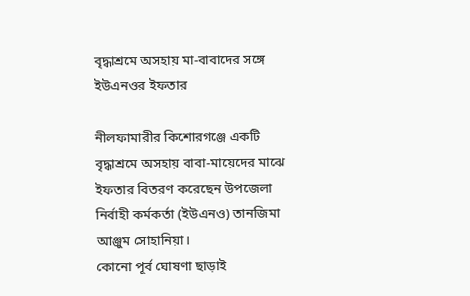বৃদ্ধাশ্রমে অসহায় মা-বাবাদের সঙ্গে ইউএনওর ইফতার

নীলফামারীর কিশোরগঞ্জে একটি বৃদ্ধাশ্রমে অসহায় বাবা-মায়েদের মাঝে ইফতার বিতরণ করেছেন উপজেলা নির্বাহী কর্মকর্তা (ইউএনও) তানজিমা আঞ্জুম সোহানিয়া।
কোনো পূর্ব ঘোষণা ছাড়াই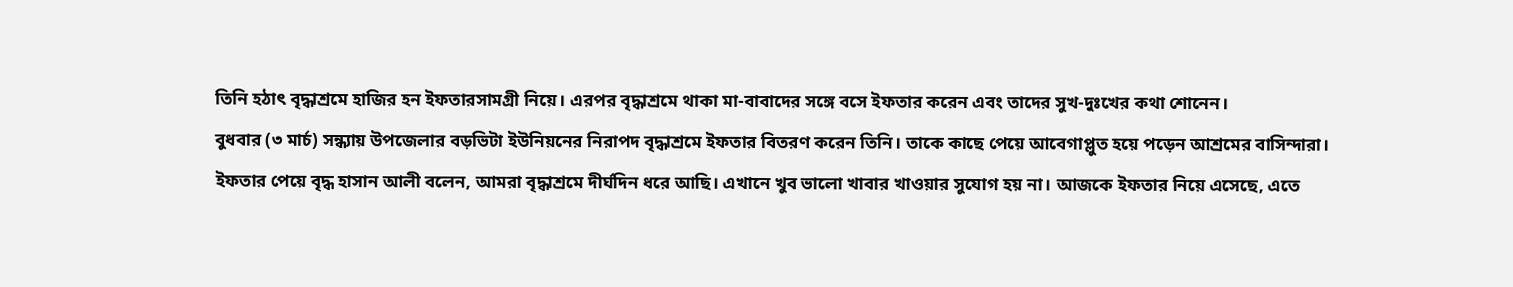তিনি হঠাৎ বৃদ্ধাশ্রমে হাজির হন ইফতারসামগ্রী নিয়ে। এরপর বৃদ্ধাশ্রমে থাকা মা-বাবাদের সঙ্গে বসে ইফতার করেন এবং তাদের সুখ-দুঃখের কথা শোনেন।
বুধবার (৩ মার্চ) সন্ধ্যায় উপজেলার বড়ভিটা ইউনিয়নের নিরাপদ বৃদ্ধাশ্রমে ইফতার বিতরণ করেন তিনি। তাকে কাছে পেয়ে আবেগাপ্লুত হয়ে পড়েন আশ্রমের বাসিন্দারা।
ইফতার পেয়ে বৃদ্ধ হাসান আলী বলেন, আমরা বৃদ্ধাশ্রমে দীর্ঘদিন ধরে আছি। এখানে খুব ভালো খাবার খাওয়ার সুযোগ হয় না। আজকে ইফতার নিয়ে এসেছে, এতে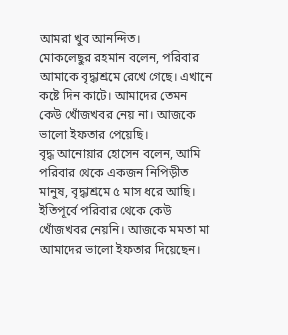আমরা খুব আনন্দিত।
মোকলেছুর রহমান বলেন, পরিবার আমাকে বৃদ্ধাশ্রমে রেখে গেছে। এখানে কষ্টে দিন কাটে। আমাদের তেমন কেউ খোঁজখবর নেয় না। আজকে ভালো ইফতার পেয়েছি।
বৃদ্ধ আনোয়ার হোসেন বলেন, আমি পরিবার থেকে একজন নিপিড়ীত মানুষ, বৃদ্ধাশ্রমে ৫ মাস ধরে আছি। ইতিপূর্বে পরিবার থেকে কেউ খোঁজখবর নেয়নি। আজকে মমতা মা আমাদের ভালো ইফতার দিয়েছেন।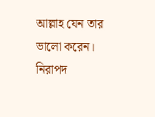আল্লাহ যেন তার ভালো করেন।
নিরাপদ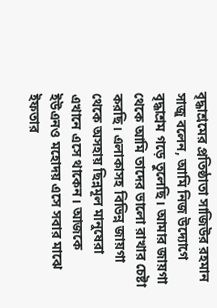বৃদ্ধাশ্রমের প্রতিষ্ঠাতা সাজিউর রহমান সাজু বলেন, আমি নিজ উদ্যোগে বৃদ্ধাশ্রম গড়ে তুলেছি। আমার জায়গা থেকে আমি তাদের ভালো রাখার চেষ্টা করছি। এলাকাসহ বিভিন্ন জায়গা থেকে অসহায় ছিন্নমূল মানুষেরা এখানে এসে থাকেন। আজকে ইউএনও মহোদয় এসে সবার মাঝে ইফতার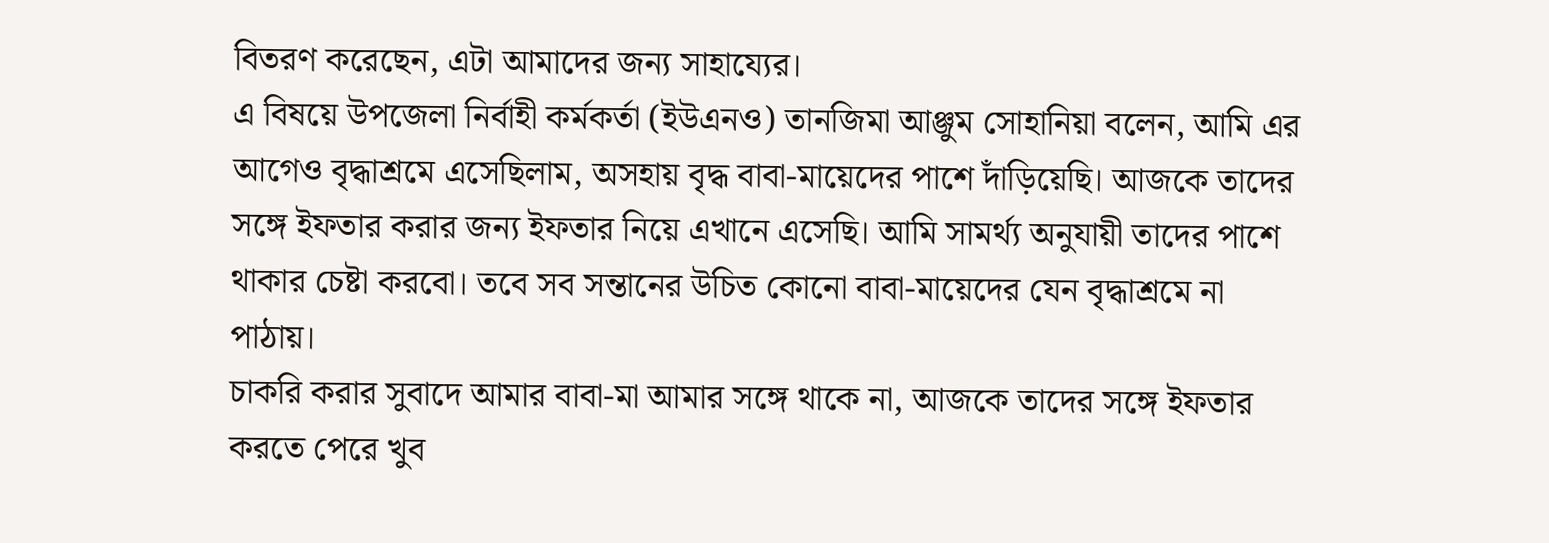বিতরণ করেছেন, এটা আমাদের জন্য সাহায্যের।
এ বিষয়ে উপজেলা নির্বাহী কর্মকর্তা (ইউএনও) তানজিমা আঞ্জুম সোহানিয়া বলেন, আমি এর আগেও বৃদ্ধাশ্রমে এসেছিলাম, অসহায় বৃদ্ধ বাবা-মায়েদের পাশে দাঁড়িয়েছি। আজকে তাদের সঙ্গে ইফতার করার জন্য ইফতার নিয়ে এখানে এসেছি। আমি সামর্থ্য অনুযায়ী তাদের পাশে থাকার চেষ্টা করবো। তবে সব সন্তানের উচিত কোনো বাবা-মায়েদের যেন বৃদ্ধাশ্রমে না পাঠায়।
চাকরি করার সুবাদে আমার বাবা-মা আমার সঙ্গে থাকে না, আজকে তাদের সঙ্গে ইফতার করতে পেরে খুব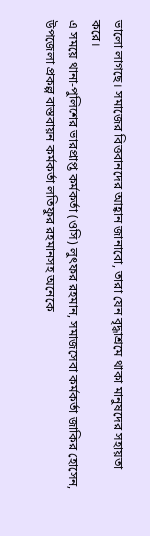ভালো লাগছে। সমাজের বিত্তবানদের আহ্বান জানাবো, তারা যেন বৃদ্ধাশ্রমে থাকা মানুষদের সহায়তা করে।
এ সময়ে থানা-পুলিশের ভারপ্রাপ্ত কর্মকর্তা (ওসি) লুৎফর রহমান, সমাজসেবা কর্মকর্তা জাকির হোসেন, উপজেলা প্রকল্প বাস্তবায়ন কর্মকর্তা লতিফুর রহমানসহ অনেকে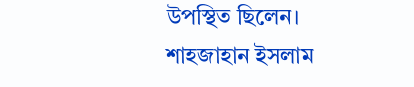উপস্থিত ছিলেন।
শাহজাহান ইসলাম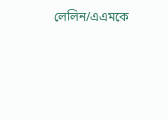লেলিন/এএমকে